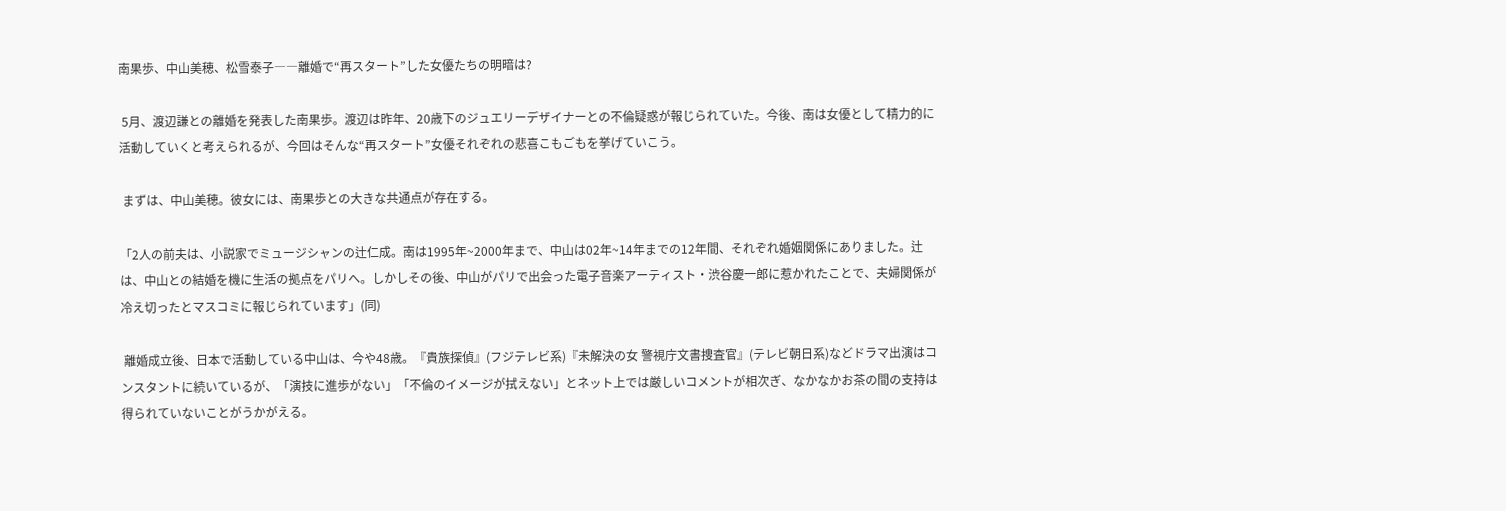南果歩、中山美穂、松雪泰子――離婚で“再スタート”した女優たちの明暗は?

 5月、渡辺謙との離婚を発表した南果歩。渡辺は昨年、20歳下のジュエリーデザイナーとの不倫疑惑が報じられていた。今後、南は女優として精力的に活動していくと考えられるが、今回はそんな“再スタート”女優それぞれの悲喜こもごもを挙げていこう。

 まずは、中山美穂。彼女には、南果歩との大きな共通点が存在する。

「2人の前夫は、小説家でミュージシャンの辻仁成。南は1995年~2000年まで、中山は02年~14年までの12年間、それぞれ婚姻関係にありました。辻は、中山との結婚を機に生活の拠点をパリへ。しかしその後、中山がパリで出会った電子音楽アーティスト・渋谷慶一郎に惹かれたことで、夫婦関係が冷え切ったとマスコミに報じられています」(同)

 離婚成立後、日本で活動している中山は、今や48歳。『貴族探偵』(フジテレビ系)『未解決の女 警視庁文書捜査官』(テレビ朝日系)などドラマ出演はコンスタントに続いているが、「演技に進歩がない」「不倫のイメージが拭えない」とネット上では厳しいコメントが相次ぎ、なかなかお茶の間の支持は得られていないことがうかがえる。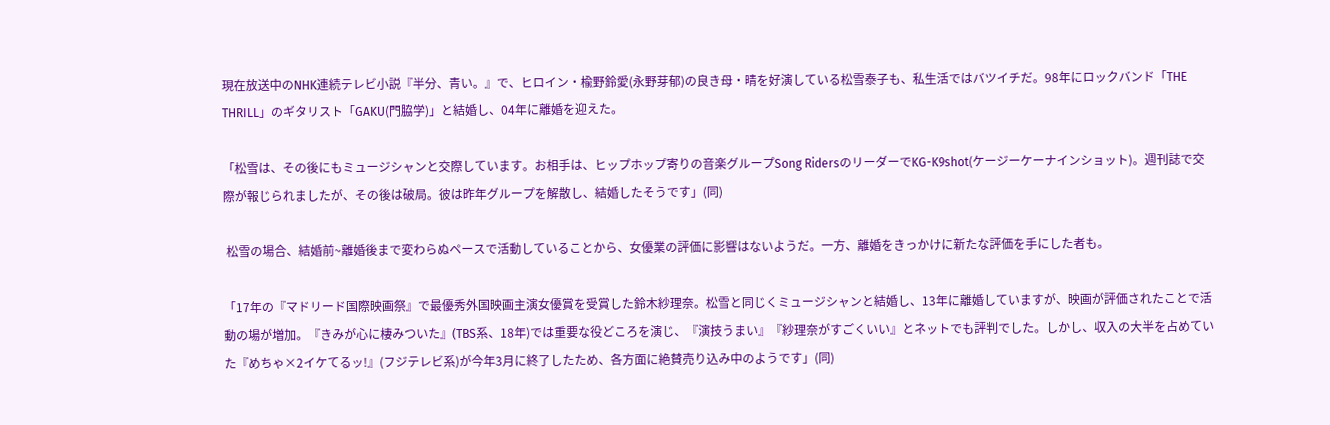現在放送中のNHK連続テレビ小説『半分、青い。』で、ヒロイン・楡野鈴愛(永野芽郁)の良き母・晴を好演している松雪泰子も、私生活ではバツイチだ。98年にロックバンド「THE THRILL」のギタリスト「GAKU(門脇学)」と結婚し、04年に離婚を迎えた。

「松雪は、その後にもミュージシャンと交際しています。お相手は、ヒップホップ寄りの音楽グループSong RidersのリーダーでKG-K9shot(ケージーケーナインショット)。週刊誌で交際が報じられましたが、その後は破局。彼は昨年グループを解散し、結婚したそうです」(同)

 松雪の場合、結婚前~離婚後まで変わらぬペースで活動していることから、女優業の評価に影響はないようだ。一方、離婚をきっかけに新たな評価を手にした者も。

「17年の『マドリード国際映画祭』で最優秀外国映画主演女優賞を受賞した鈴木紗理奈。松雪と同じくミュージシャンと結婚し、13年に離婚していますが、映画が評価されたことで活動の場が増加。『きみが心に棲みついた』(TBS系、18年)では重要な役どころを演じ、『演技うまい』『紗理奈がすごくいい』とネットでも評判でした。しかし、収入の大半を占めていた『めちゃ×2イケてるッ!』(フジテレビ系)が今年3月に終了したため、各方面に絶賛売り込み中のようです」(同)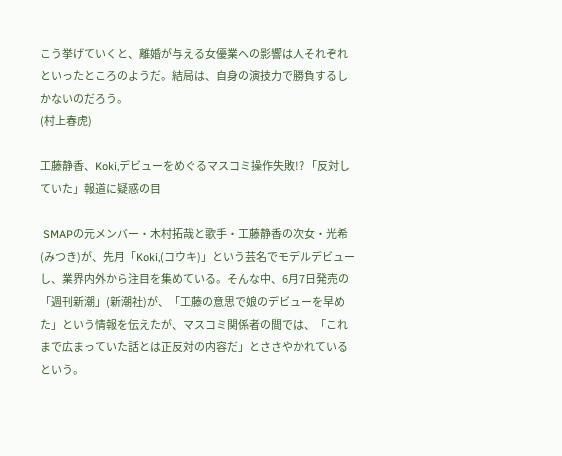こう挙げていくと、離婚が与える女優業への影響は人それぞれといったところのようだ。結局は、自身の演技力で勝負するしかないのだろう。
(村上春虎)

工藤静香、Koki,デビューをめぐるマスコミ操作失敗!? 「反対していた」報道に疑惑の目

 SMAPの元メンバー・木村拓哉と歌手・工藤静香の次女・光希(みつき)が、先月「Koki,(コウキ)」という芸名でモデルデビューし、業界内外から注目を集めている。そんな中、6月7日発売の「週刊新潮」(新潮社)が、「工藤の意思で娘のデビューを早めた」という情報を伝えたが、マスコミ関係者の間では、「これまで広まっていた話とは正反対の内容だ」とささやかれているという。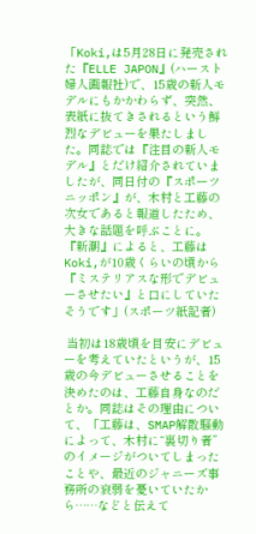「Koki,は5月28日に発売された『ELLE JAPON』(ハースト婦人画報社)で、15歳の新人モデルにもかかわらず、突然、表紙に抜てきされるという鮮烈なデビューを果たしました。同誌では『注目の新人モデル』とだけ紹介されていましたが、同日付の『スポーツニッポン』が、木村と工藤の次女であると報道したため、大きな話題を呼ぶことに。『新潮』によると、工藤はKoki,が10歳くらいの頃から『ミステリアスな形でデビューさせたい』と口にしていたそうです」(スポーツ紙記者)

 当初は18歳頃を目安にデビューを考えていたというが、15歳の今デビューさせることを決めたのは、工藤自身なのだとか。同誌はその理由について、「工藤は、SMAP解散騒動によって、木村に“裏切り者”のイメージがついてしまったことや、最近のジャニーズ事務所の衰弱を憂いていたから……などと伝えて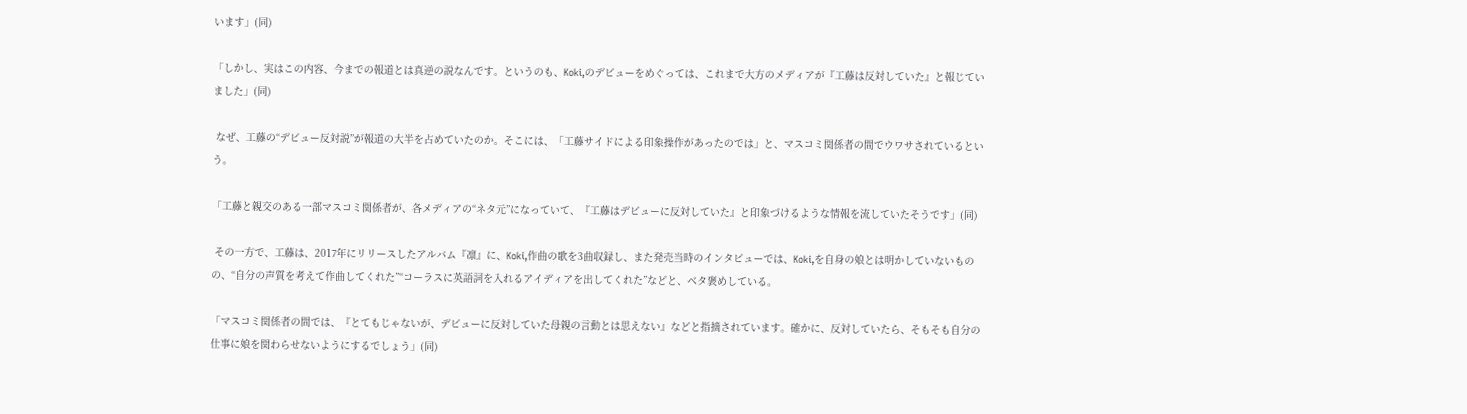います」(同)

「しかし、実はこの内容、今までの報道とは真逆の説なんです。というのも、Koki,のデビューをめぐっては、これまで大方のメディアが『工藤は反対していた』と報じていました」(同)

 なぜ、工藤の“デビュー反対説”が報道の大半を占めていたのか。そこには、「工藤サイドによる印象操作があったのでは」と、マスコミ関係者の間でウワサされているという。

「工藤と親交のある一部マスコミ関係者が、各メディアの“ネタ元”になっていて、『工藤はデビューに反対していた』と印象づけるような情報を流していたそうです」(同)

 その一方で、工藤は、2017年にリリースしたアルバム『凛』に、Koki,作曲の歌を3曲収録し、また発売当時のインタビューでは、Koki,を自身の娘とは明かしていないものの、“自分の声質を考えて作曲してくれた”“コーラスに英語詞を入れるアイディアを出してくれた”などと、ベタ褒めしている。

「マスコミ関係者の間では、『とてもじゃないが、デビューに反対していた母親の言動とは思えない』などと指摘されています。確かに、反対していたら、そもそも自分の仕事に娘を関わらせないようにするでしょう」(同)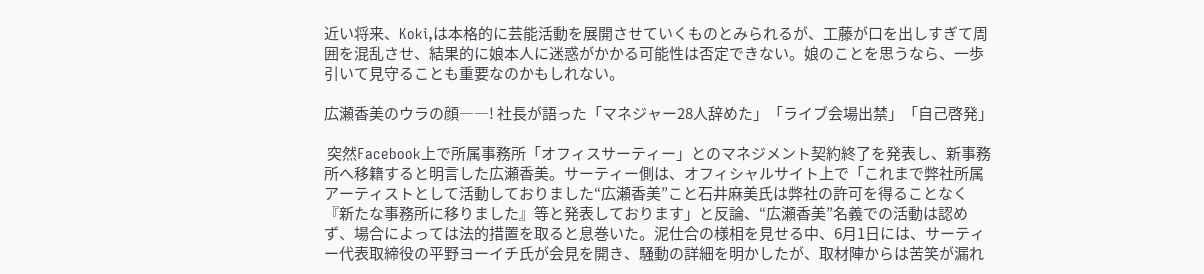近い将来、Koki,は本格的に芸能活動を展開させていくものとみられるが、工藤が口を出しすぎて周囲を混乱させ、結果的に娘本人に迷惑がかかる可能性は否定できない。娘のことを思うなら、一歩引いて見守ることも重要なのかもしれない。

広瀬香美のウラの顔――! 社長が語った「マネジャー28人辞めた」「ライブ会場出禁」「自己啓発」

 突然Facebook上で所属事務所「オフィスサーティー」とのマネジメント契約終了を発表し、新事務所へ移籍すると明言した広瀬香美。サーティー側は、オフィシャルサイト上で「これまで弊社所属アーティストとして活動しておりました“広瀬香美”こと石井麻美氏は弊社の許可を得ることなく『新たな事務所に移りました』等と発表しております」と反論、“広瀬香美”名義での活動は認めず、場合によっては法的措置を取ると息巻いた。泥仕合の様相を見せる中、6月1日には、サーティー代表取締役の平野ヨーイチ氏が会見を開き、騒動の詳細を明かしたが、取材陣からは苦笑が漏れ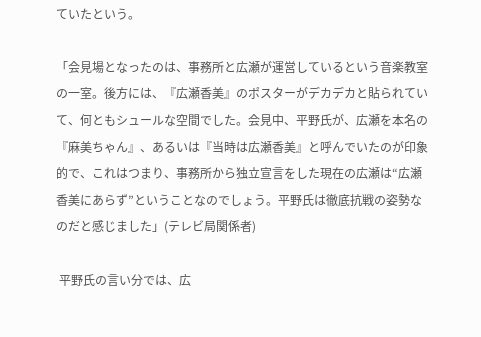ていたという。

「会見場となったのは、事務所と広瀬が運営しているという音楽教室の一室。後方には、『広瀬香美』のポスターがデカデカと貼られていて、何ともシュールな空間でした。会見中、平野氏が、広瀬を本名の『麻美ちゃん』、あるいは『当時は広瀬香美』と呼んでいたのが印象的で、これはつまり、事務所から独立宣言をした現在の広瀬は“広瀬香美にあらず”ということなのでしょう。平野氏は徹底抗戦の姿勢なのだと感じました」(テレビ局関係者)

 平野氏の言い分では、広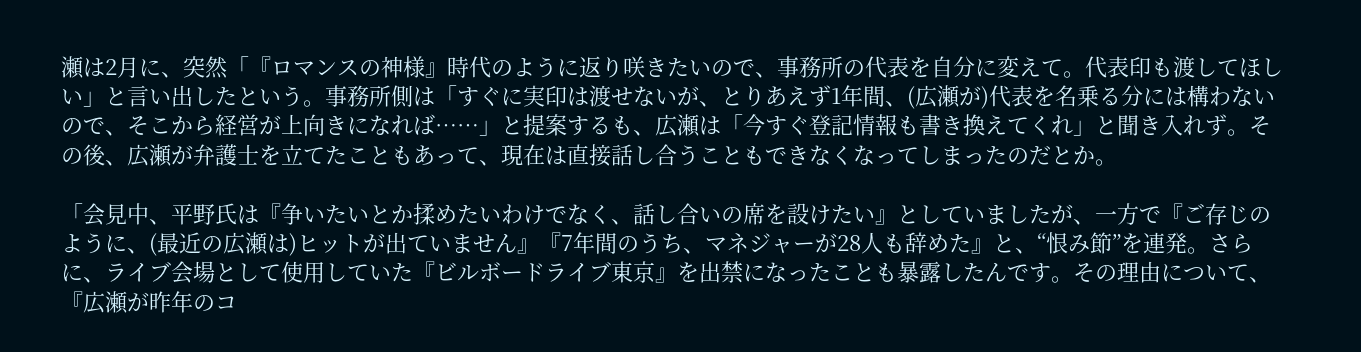瀬は2月に、突然「『ロマンスの神様』時代のように返り咲きたいので、事務所の代表を自分に変えて。代表印も渡してほしい」と言い出したという。事務所側は「すぐに実印は渡せないが、とりあえず1年間、(広瀬が)代表を名乗る分には構わないので、そこから経営が上向きになれば……」と提案するも、広瀬は「今すぐ登記情報も書き換えてくれ」と聞き入れず。その後、広瀬が弁護士を立てたこともあって、現在は直接話し合うこともできなくなってしまったのだとか。

「会見中、平野氏は『争いたいとか揉めたいわけでなく、話し合いの席を設けたい』としていましたが、一方で『ご存じのように、(最近の広瀬は)ヒットが出ていません』『7年間のうち、マネジャーが28人も辞めた』と、“恨み節”を連発。さらに、ライブ会場として使用していた『ビルボードライブ東京』を出禁になったことも暴露したんです。その理由について、『広瀬が昨年のコ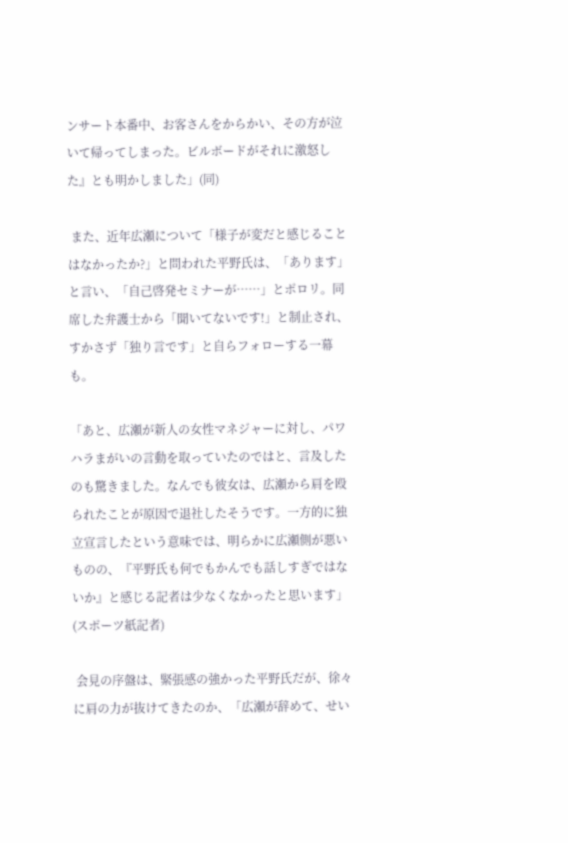ンサート本番中、お客さんをからかい、その方が泣いて帰ってしまった。ビルボードがそれに激怒した』とも明かしました」(同)

 また、近年広瀬について「様子が変だと感じることはなかったか?」と問われた平野氏は、「あります」と言い、「自己啓発セミナーが……」とポロリ。同席した弁護士から「聞いてないです!」と制止され、すかさず「独り言です」と自らフォローする一幕も。

「あと、広瀬が新人の女性マネジャーに対し、パワハラまがいの言動を取っていたのではと、言及したのも驚きました。なんでも彼女は、広瀬から肩を殴られたことが原因で退社したそうです。一方的に独立宣言したという意味では、明らかに広瀬側が悪いものの、『平野氏も何でもかんでも話しすぎではないか』と感じる記者は少なくなかったと思います」(スポーツ紙記者)

 会見の序盤は、緊張感の強かった平野氏だが、徐々に肩の力が抜けてきたのか、「広瀬が辞めて、せい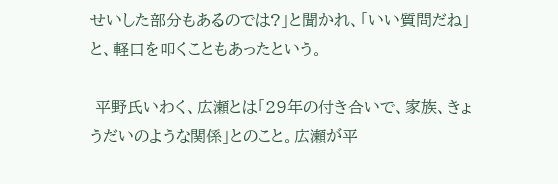せいした部分もあるのでは?」と聞かれ、「いい質問だね」と、軽口を叩くこともあったという。

 平野氏いわく、広瀬とは「29年の付き合いで、家族、きょうだいのような関係」とのこと。広瀬が平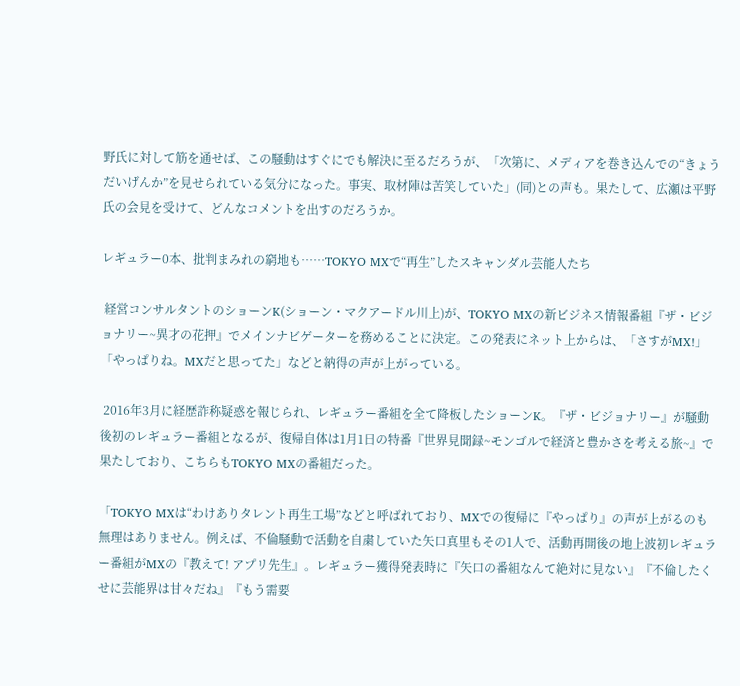野氏に対して筋を通せば、この騒動はすぐにでも解決に至るだろうが、「次第に、メディアを巻き込んでの“きょうだいげんか”を見せられている気分になった。事実、取材陣は苦笑していた」(同)との声も。果たして、広瀬は平野氏の会見を受けて、どんなコメントを出すのだろうか。

レギュラー0本、批判まみれの窮地も……TOKYO MXで“再生”したスキャンダル芸能人たち

 経営コンサルタントのショーンK(ショーン・マクアードル川上)が、TOKYO MXの新ビジネス情報番組『ザ・ビジョナリー~異才の花押』でメインナビゲーターを務めることに決定。この発表にネット上からは、「さすがMX!」「やっぱりね。MXだと思ってた」などと納得の声が上がっている。

 2016年3月に経歴詐称疑惑を報じられ、レギュラー番組を全て降板したショーンK。『ザ・ビジョナリー』が騒動後初のレギュラー番組となるが、復帰自体は1月1日の特番『世界見聞録~モンゴルで経済と豊かさを考える旅~』で果たしており、こちらもTOKYO MXの番組だった。

「TOKYO MXは“わけありタレント再生工場”などと呼ばれており、MXでの復帰に『やっぱり』の声が上がるのも無理はありません。例えば、不倫騒動で活動を自粛していた矢口真里もその1人で、活動再開後の地上波初レギュラー番組がMXの『教えて! アプリ先生』。レギュラー獲得発表時に『矢口の番組なんて絶対に見ない』『不倫したくせに芸能界は甘々だね』『もう需要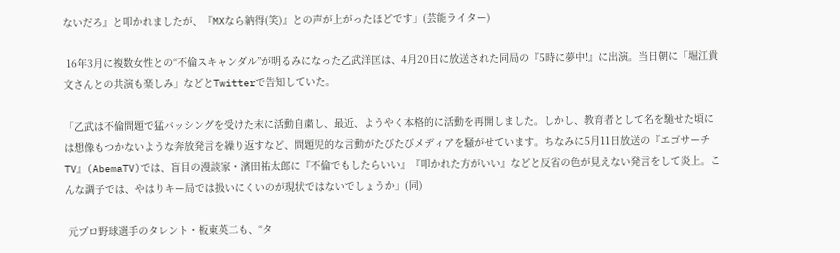ないだろ』と叩かれましたが、『MXなら納得(笑)』との声が上がったほどです」(芸能ライター)

 16年3月に複数女性との“不倫スキャンダル”が明るみになった乙武洋匡は、4月20日に放送された同局の『5時に夢中!』に出演。当日朝に「堀江貴文さんとの共演も楽しみ」などとTwitterで告知していた。

「乙武は不倫問題で猛バッシングを受けた末に活動自粛し、最近、ようやく本格的に活動を再開しました。しかし、教育者として名を馳せた頃には想像もつかないような奔放発言を繰り返すなど、問題児的な言動がたびたびメディアを騒がせています。ちなみに5月11日放送の『エゴサーチTV』(AbemaTV)では、盲目の漫談家・濱田祐太郎に『不倫でもしたらいい』『叩かれた方がいい』などと反省の色が見えない発言をして炎上。こんな調子では、やはりキー局では扱いにくいのが現状ではないでしょうか」(同)

 元プロ野球選手のタレント・板東英二も、“タ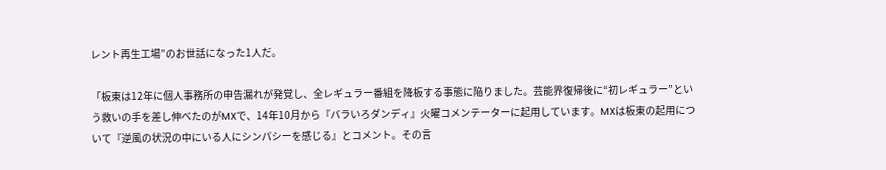レント再生工場”のお世話になった1人だ。

「板東は12年に個人事務所の申告漏れが発覚し、全レギュラー番組を降板する事態に陥りました。芸能界復帰後に“初レギュラー”という救いの手を差し伸べたのがMXで、14年10月から『バラいろダンディ』火曜コメンテーターに起用しています。MXは板東の起用について『逆風の状況の中にいる人にシンパシーを感じる』とコメント。その言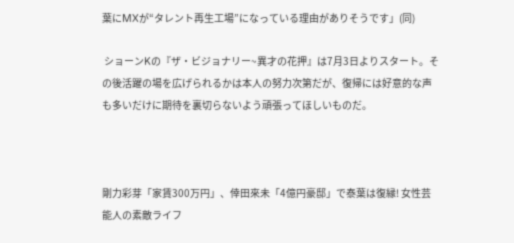葉にMXが“タレント再生工場”になっている理由がありそうです」(同)

 ショーンKの『ザ・ビジョナリー~異才の花押』は7月3日よりスタート。その後活躍の場を広げられるかは本人の努力次第だが、復帰には好意的な声も多いだけに期待を裏切らないよう頑張ってほしいものだ。



剛力彩芽「家賃300万円」、倖田來未「4億円豪邸」で泰葉は復縁! 女性芸能人の素敵ライフ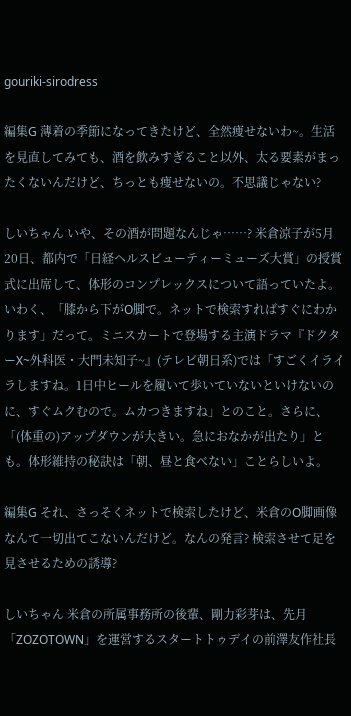gouriki-sirodress

編集G 薄着の季節になってきたけど、全然痩せないわ~。生活を見直してみても、酒を飲みすぎること以外、太る要素がまったくないんだけど、ちっとも痩せないの。不思議じゃない?

しいちゃん いや、その酒が問題なんじゃ……? 米倉涼子が5月20日、都内で「日経ヘルスビューティーミューズ大賞」の授賞式に出席して、体形のコンプレックスについて語っていたよ。いわく、「膝から下がO脚で。ネットで検索すればすぐにわかります」だって。ミニスカートで登場する主演ドラマ『ドクターX~外科医・大門未知子~』(テレビ朝日系)では「すごくイライラしますね。1日中ヒールを履いて歩いていないといけないのに、すぐムクむので。ムカつきますね」とのこと。さらに、「(体重の)アップダウンが大きい。急におなかが出たり」とも。体形維持の秘訣は「朝、昼と食べない」ことらしいよ。

編集G それ、さっそくネットで検索したけど、米倉のO脚画像なんて一切出てこないんだけど。なんの発言? 検索させて足を見させるための誘導?

しいちゃん 米倉の所属事務所の後輩、剛力彩芽は、先月「ZOZOTOWN」を運営するスタートトゥデイの前澤友作社長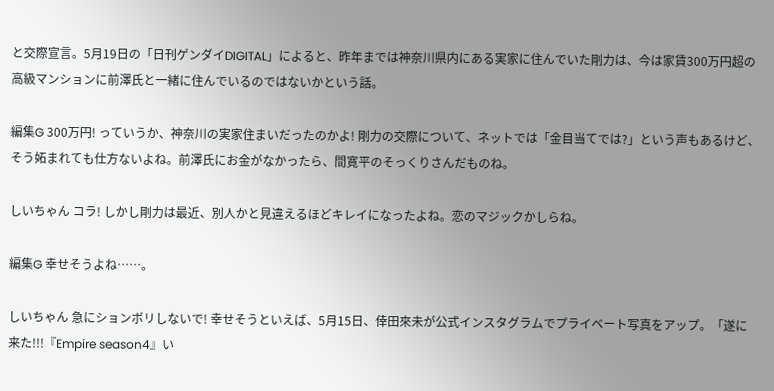と交際宣言。5月19日の「日刊ゲンダイDIGITAL」によると、昨年までは神奈川県内にある実家に住んでいた剛力は、今は家賃300万円超の高級マンションに前澤氏と一緒に住んでいるのではないかという話。

編集G 300万円! っていうか、神奈川の実家住まいだったのかよ! 剛力の交際について、ネットでは「金目当てでは?」という声もあるけど、そう妬まれても仕方ないよね。前澤氏にお金がなかったら、間寛平のそっくりさんだものね。

しいちゃん コラ! しかし剛力は最近、別人かと見違えるほどキレイになったよね。恋のマジックかしらね。

編集G 幸せそうよね……。

しいちゃん 急にションボリしないで! 幸せそうといえば、5月15日、倖田來未が公式インスタグラムでプライベート写真をアップ。「遂に来た!!!『Empire season4』い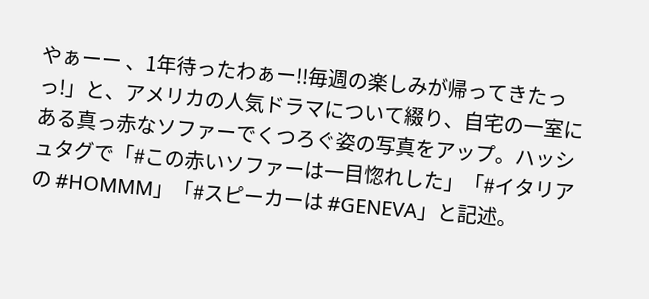やぁーー 、1年待ったわぁー!!毎週の楽しみが帰ってきたっっ!」と、アメリカの人気ドラマについて綴り、自宅の一室にある真っ赤なソファーでくつろぐ姿の写真をアップ。ハッシュタグで「#この赤いソファーは一目惚れした」「#イタリアの #HOMMM」「#スピーカーは #GENEVA」と記述。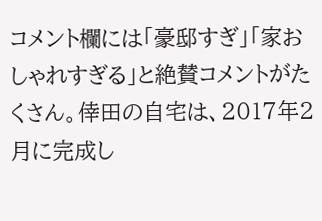コメント欄には「豪邸すぎ」「家おしゃれすぎる」と絶賛コメントがたくさん。倖田の自宅は、2017年2月に完成し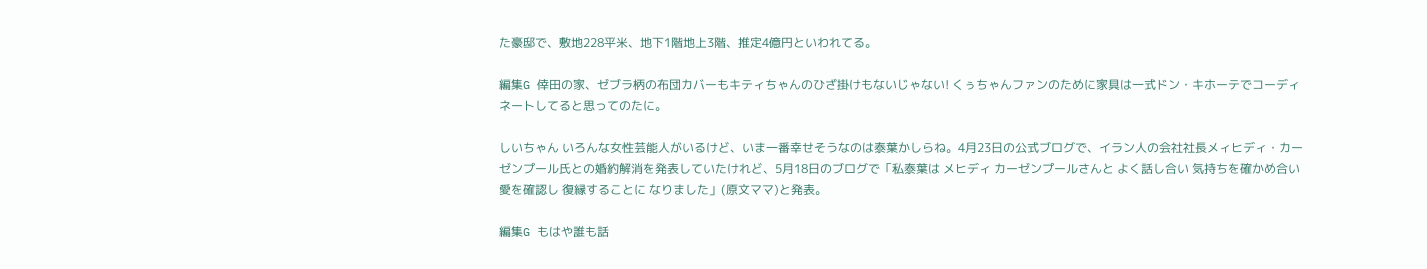た豪邸で、敷地228平米、地下1階地上3階、推定4億円といわれてる。

編集G 倖田の家、ゼブラ柄の布団カバーもキティちゃんのひざ掛けもないじゃない! くぅちゃんファンのために家具は一式ドン・キホーテでコーディネートしてると思ってのたに。

しいちゃん いろんな女性芸能人がいるけど、いま一番幸せそうなのは泰葉かしらね。4月23日の公式ブログで、イラン人の会社社長メィヒディ・カーゼンプール氏との婚約解消を発表していたけれど、5月18日のブログで「私泰葉は メヒディ カーゼンプールさんと よく話し合い 気持ちを確かめ合い 愛を確認し 復縁することに なりました」(原文ママ)と発表。

編集G もはや誰も話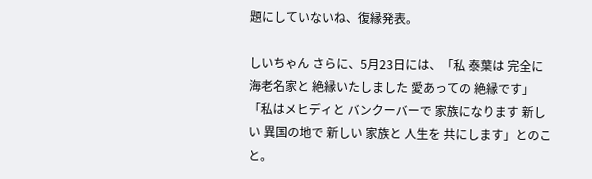題にしていないね、復縁発表。

しいちゃん さらに、5月23日には、「私 泰葉は 完全に 海老名家と 絶縁いたしました 愛あっての 絶縁です」「私はメヒディと バンクーバーで 家族になります 新しい 異国の地で 新しい 家族と 人生を 共にします」とのこと。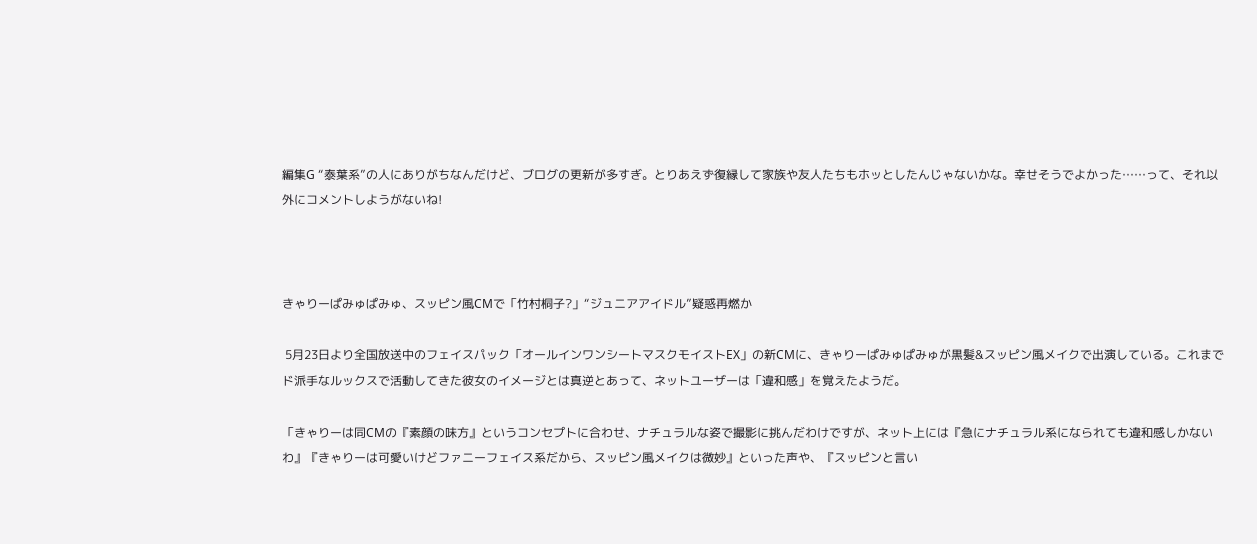編集G “泰葉系”の人にありがちなんだけど、ブログの更新が多すぎ。とりあえず復縁して家族や友人たちもホッとしたんじゃないかな。幸せそうでよかった……って、それ以外にコメントしようがないね!



きゃりーぱみゅぱみゅ、スッピン風CMで「竹村桐子?」“ジュニアアイドル”疑惑再燃か

 5月23日より全国放送中のフェイスパック「オールインワンシートマスクモイストEX」の新CMに、きゃりーぱみゅぱみゅが黒髪&スッピン風メイクで出演している。これまでド派手なルックスで活動してきた彼女のイメージとは真逆とあって、ネットユーザーは「違和感」を覚えたようだ。

「きゃりーは同CMの『素顔の味方』というコンセプトに合わせ、ナチュラルな姿で撮影に挑んだわけですが、ネット上には『急にナチュラル系になられても違和感しかないわ』『きゃりーは可愛いけどファニーフェイス系だから、スッピン風メイクは微妙』といった声や、『スッピンと言い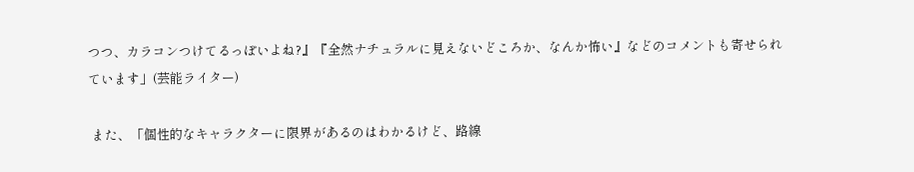つつ、カラコンつけてるっぽいよね?』『全然ナチュラルに見えないどころか、なんか怖い』などのコメントも寄せられています」(芸能ライター)

 また、「個性的なキャラクターに限界があるのはわかるけど、路線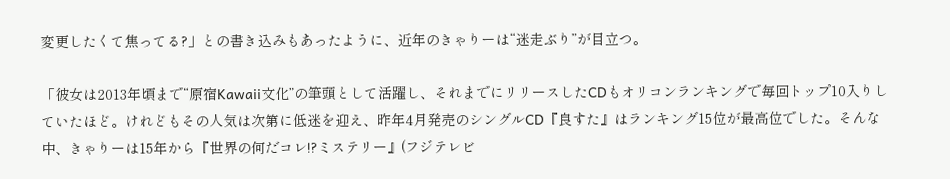変更したくて焦ってる?」との書き込みもあったように、近年のきゃりーは“迷走ぶり”が目立つ。

「彼女は2013年頃まで“原宿Kawaii文化”の筆頭として活躍し、それまでにリリースしたCDもオリコンランキングで毎回トップ10入りしていたほど。けれどもその人気は次第に低迷を迎え、昨年4月発売のシングルCD『良すた』はランキング15位が最高位でした。そんな中、きゃりーは15年から『世界の何だコレ!?ミステリー』(フジテレビ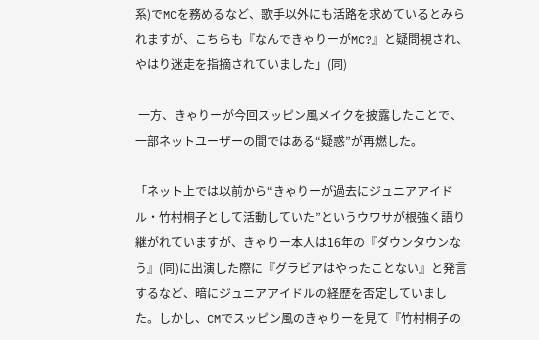系)でMCを務めるなど、歌手以外にも活路を求めているとみられますが、こちらも『なんできゃりーがMC?』と疑問視され、やはり迷走を指摘されていました」(同)

 一方、きゃりーが今回スッピン風メイクを披露したことで、一部ネットユーザーの間ではある“疑惑”が再燃した。

「ネット上では以前から“きゃりーが過去にジュニアアイドル・竹村桐子として活動していた”というウワサが根強く語り継がれていますが、きゃりー本人は16年の『ダウンタウンなう』(同)に出演した際に『グラビアはやったことない』と発言するなど、暗にジュニアアイドルの経歴を否定していました。しかし、CMでスッピン風のきゃりーを見て『竹村桐子の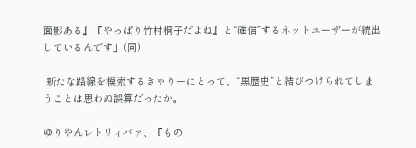面影ある』『やっぱり竹村桐子だよね』と“確信”するネットユーザーが続出しているんです」(同)

 新たな路線を模索するきゃりーにとって、“黒歴史”と結びつけられてしまうことは思わぬ誤算だったか。

ゆりやんレトリィバァ、『もの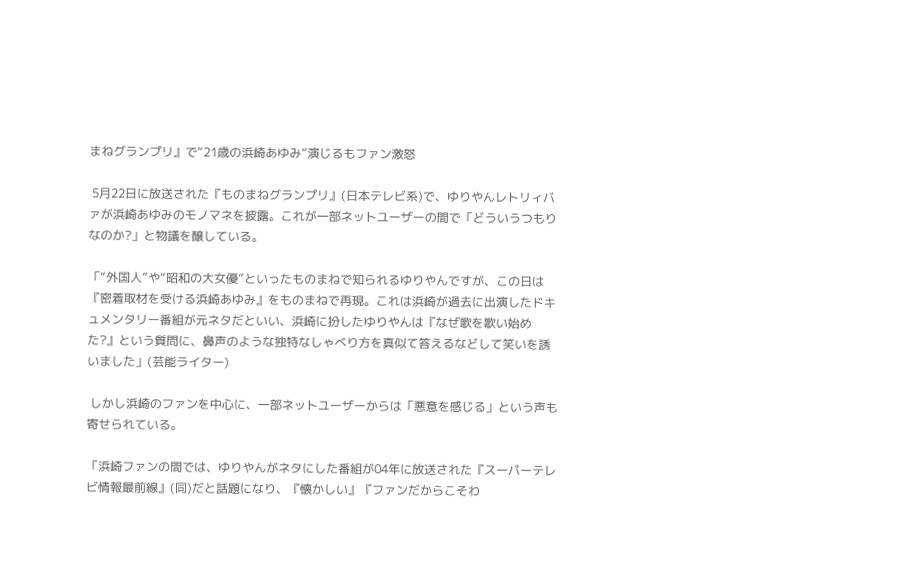まねグランプリ』で“21歳の浜崎あゆみ”演じるもファン激怒

 5月22日に放送された『ものまねグランプリ』(日本テレビ系)で、ゆりやんレトリィバァが浜崎あゆみのモノマネを披露。これが一部ネットユーザーの間で「どういうつもりなのか?」と物議を醸している。

「“外国人”や“昭和の大女優”といったものまねで知られるゆりやんですが、この日は『密着取材を受ける浜崎あゆみ』をものまねで再現。これは浜崎が過去に出演したドキュメンタリー番組が元ネタだといい、浜崎に扮したゆりやんは『なぜ歌を歌い始めた?』という質問に、鼻声のような独特なしゃべり方を真似て答えるなどして笑いを誘いました」(芸能ライター)

 しかし浜崎のファンを中心に、一部ネットユーザーからは「悪意を感じる」という声も寄せられている。

「浜崎ファンの間では、ゆりやんがネタにした番組が04年に放送された『スーパーテレビ情報最前線』(同)だと話題になり、『懐かしい』『ファンだからこそわ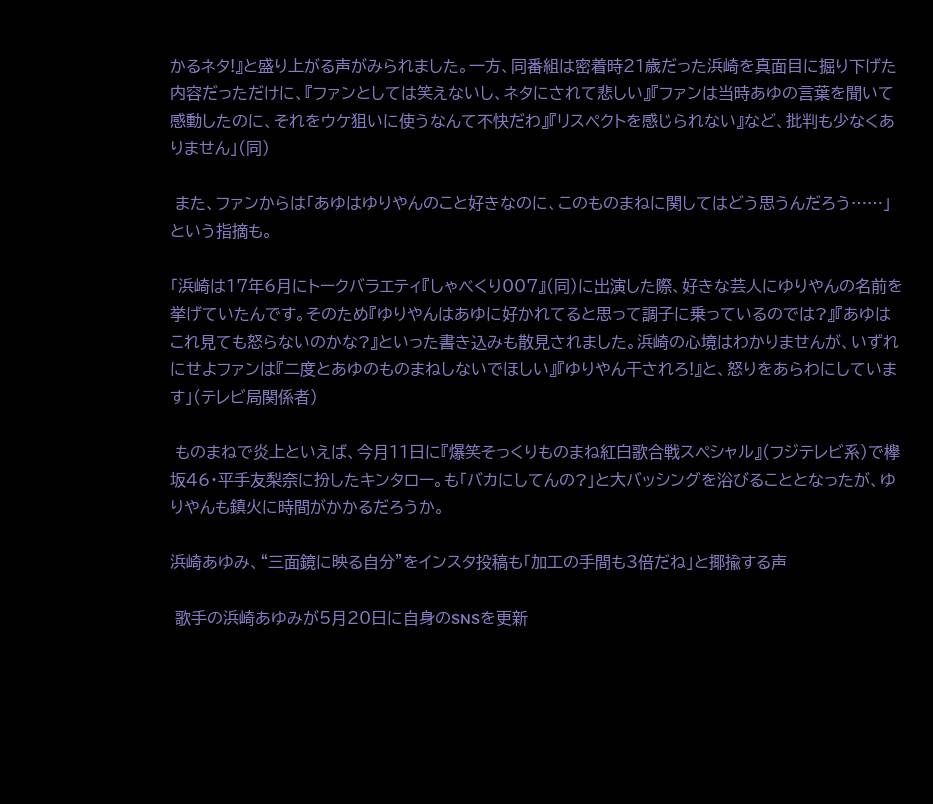かるネタ!』と盛り上がる声がみられました。一方、同番組は密着時21歳だった浜崎を真面目に掘り下げた内容だっただけに、『ファンとしては笑えないし、ネタにされて悲しい』『ファンは当時あゆの言葉を聞いて感動したのに、それをウケ狙いに使うなんて不快だわ』『リスペクトを感じられない』など、批判も少なくありません」(同)

 また、ファンからは「あゆはゆりやんのこと好きなのに、このものまねに関してはどう思うんだろう……」という指摘も。

「浜崎は17年6月にトークバラエティ『しゃべくり007』(同)に出演した際、好きな芸人にゆりやんの名前を挙げていたんです。そのため『ゆりやんはあゆに好かれてると思って調子に乗っているのでは?』『あゆはこれ見ても怒らないのかな?』といった書き込みも散見されました。浜崎の心境はわかりませんが、いずれにせよファンは『二度とあゆのものまねしないでほしい』『ゆりやん干されろ!』と、怒りをあらわにしています」(テレビ局関係者)

 ものまねで炎上といえば、今月11日に『爆笑そっくりものまね紅白歌合戦スペシャル』(フジテレビ系)で欅坂46・平手友梨奈に扮したキンタロー。も「バカにしてんの?」と大バッシングを浴びることとなったが、ゆりやんも鎮火に時間がかかるだろうか。

浜崎あゆみ、“三面鏡に映る自分”をインスタ投稿も「加工の手間も3倍だね」と揶揄する声

 歌手の浜崎あゆみが5月20日に自身のSNSを更新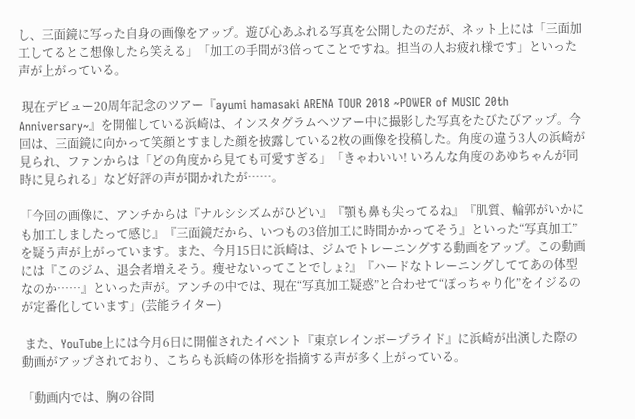し、三面鏡に写った自身の画像をアップ。遊び心あふれる写真を公開したのだが、ネット上には「三面加工してるとこ想像したら笑える」「加工の手間が3倍ってことですね。担当の人お疲れ様です」といった声が上がっている。

 現在デビュー20周年記念のツアー『ayumi hamasaki ARENA TOUR 2018 ~POWER of MUSIC 20th Anniversary~』を開催している浜崎は、インスタグラムへツアー中に撮影した写真をたびたびアップ。今回は、三面鏡に向かって笑顔とすました顔を披露している2枚の画像を投稿した。角度の違う3人の浜崎が見られ、ファンからは「どの角度から見ても可愛すぎる」「きゃわいい! いろんな角度のあゆちゃんが同時に見られる」など好評の声が聞かれたが……。

「今回の画像に、アンチからは『ナルシシズムがひどい』『顎も鼻も尖ってるね』『肌質、輪郭がいかにも加工しましたって感じ』『三面鏡だから、いつもの3倍加工に時間かかってそう』といった“写真加工”を疑う声が上がっています。また、今月15日に浜崎は、ジムでトレーニングする動画をアップ。この動画には『このジム、退会者増えそう。痩せないってことでしょ?』『ハードなトレーニングしててあの体型なのか……』といった声が。アンチの中では、現在“写真加工疑惑”と合わせて“ぽっちゃり化”をイジるのが定番化しています」(芸能ライター)

 また、YouTube上には今月6日に開催されたイベント『東京レインボープライド』に浜崎が出演した際の動画がアップされており、こちらも浜崎の体形を指摘する声が多く上がっている。

「動画内では、胸の谷間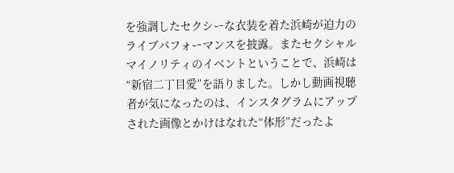を強調したセクシーな衣装を着た浜崎が迫力のライブパフォーマンスを披露。またセクシャルマイノリティのイベントということで、浜崎は“新宿二丁目愛”を語りました。しかし動画視聴者が気になったのは、インスタグラムにアップされた画像とかけはなれた“体形”だったよ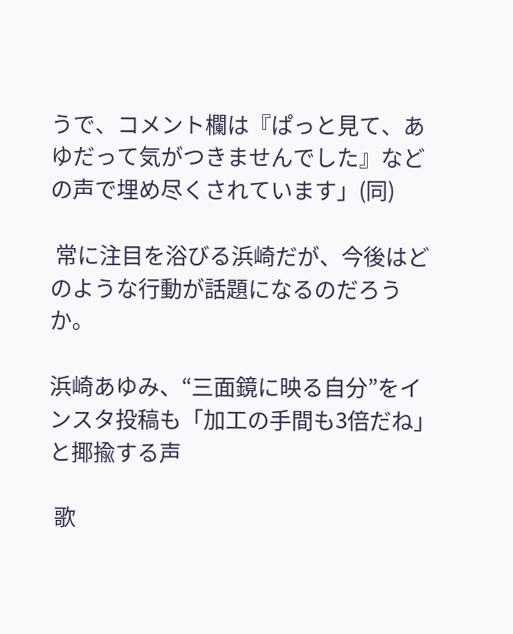うで、コメント欄は『ぱっと見て、あゆだって気がつきませんでした』などの声で埋め尽くされています」(同)

 常に注目を浴びる浜崎だが、今後はどのような行動が話題になるのだろうか。

浜崎あゆみ、“三面鏡に映る自分”をインスタ投稿も「加工の手間も3倍だね」と揶揄する声

 歌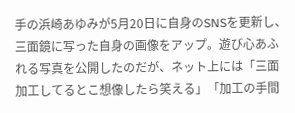手の浜崎あゆみが5月20日に自身のSNSを更新し、三面鏡に写った自身の画像をアップ。遊び心あふれる写真を公開したのだが、ネット上には「三面加工してるとこ想像したら笑える」「加工の手間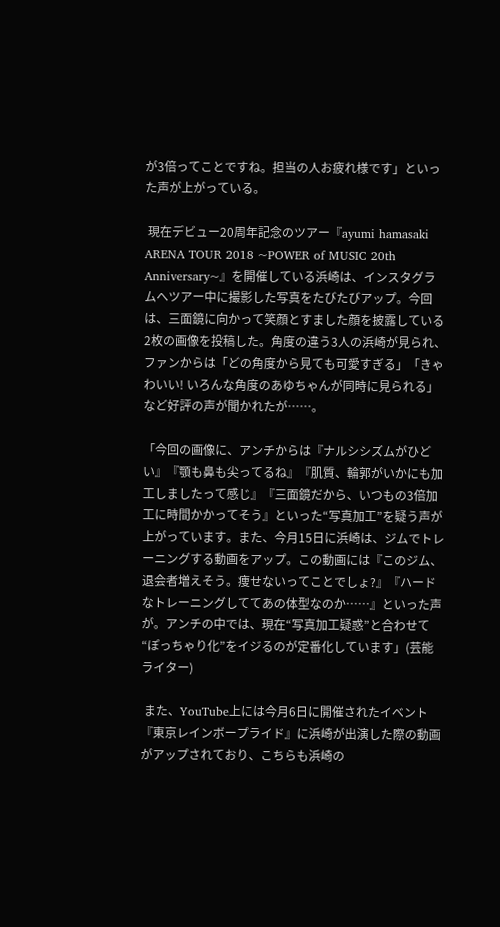が3倍ってことですね。担当の人お疲れ様です」といった声が上がっている。

 現在デビュー20周年記念のツアー『ayumi hamasaki ARENA TOUR 2018 ~POWER of MUSIC 20th Anniversary~』を開催している浜崎は、インスタグラムへツアー中に撮影した写真をたびたびアップ。今回は、三面鏡に向かって笑顔とすました顔を披露している2枚の画像を投稿した。角度の違う3人の浜崎が見られ、ファンからは「どの角度から見ても可愛すぎる」「きゃわいい! いろんな角度のあゆちゃんが同時に見られる」など好評の声が聞かれたが……。

「今回の画像に、アンチからは『ナルシシズムがひどい』『顎も鼻も尖ってるね』『肌質、輪郭がいかにも加工しましたって感じ』『三面鏡だから、いつもの3倍加工に時間かかってそう』といった“写真加工”を疑う声が上がっています。また、今月15日に浜崎は、ジムでトレーニングする動画をアップ。この動画には『このジム、退会者増えそう。痩せないってことでしょ?』『ハードなトレーニングしててあの体型なのか……』といった声が。アンチの中では、現在“写真加工疑惑”と合わせて“ぽっちゃり化”をイジるのが定番化しています」(芸能ライター)

 また、YouTube上には今月6日に開催されたイベント『東京レインボープライド』に浜崎が出演した際の動画がアップされており、こちらも浜崎の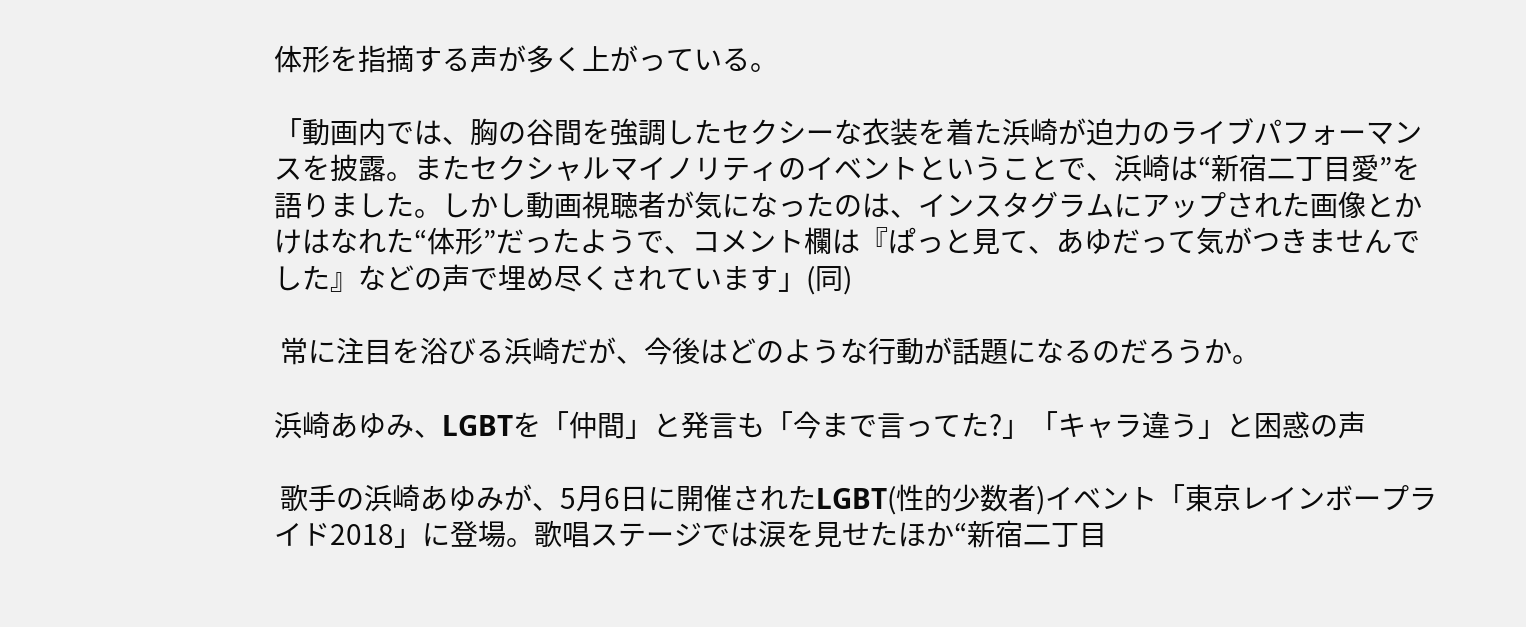体形を指摘する声が多く上がっている。

「動画内では、胸の谷間を強調したセクシーな衣装を着た浜崎が迫力のライブパフォーマンスを披露。またセクシャルマイノリティのイベントということで、浜崎は“新宿二丁目愛”を語りました。しかし動画視聴者が気になったのは、インスタグラムにアップされた画像とかけはなれた“体形”だったようで、コメント欄は『ぱっと見て、あゆだって気がつきませんでした』などの声で埋め尽くされています」(同)

 常に注目を浴びる浜崎だが、今後はどのような行動が話題になるのだろうか。

浜崎あゆみ、LGBTを「仲間」と発言も「今まで言ってた?」「キャラ違う」と困惑の声

 歌手の浜崎あゆみが、5月6日に開催されたLGBT(性的少数者)イベント「東京レインボープライド2018」に登場。歌唱ステージでは涙を見せたほか“新宿二丁目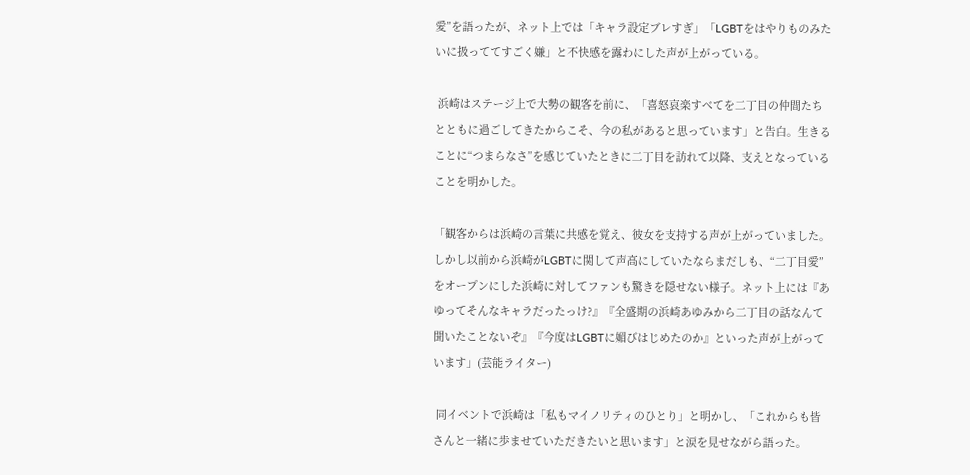愛”を語ったが、ネット上では「キャラ設定ブレすぎ」「LGBTをはやりものみたいに扱っててすごく嫌」と不快感を露わにした声が上がっている。

 浜崎はステージ上で大勢の観客を前に、「喜怒哀楽すべてを二丁目の仲間たちとともに過ごしてきたからこそ、今の私があると思っています」と告白。生きることに“つまらなさ”を感じていたときに二丁目を訪れて以降、支えとなっていることを明かした。

「観客からは浜崎の言葉に共感を覚え、彼女を支持する声が上がっていました。しかし以前から浜崎がLGBTに関して声高にしていたならまだしも、“二丁目愛”をオープンにした浜崎に対してファンも驚きを隠せない様子。ネット上には『あゆってそんなキャラだったっけ?』『全盛期の浜崎あゆみから二丁目の話なんて聞いたことないぞ』『今度はLGBTに媚びはじめたのか』といった声が上がっています」(芸能ライター)

 同イベントで浜崎は「私もマイノリティのひとり」と明かし、「これからも皆さんと一緒に歩ませていただきたいと思います」と涙を見せながら語った。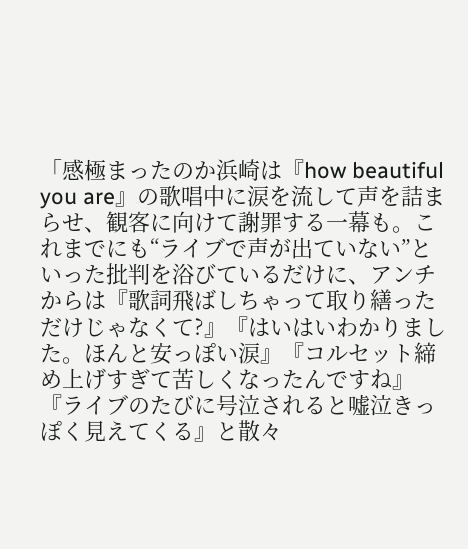「感極まったのか浜崎は『how beautiful you are』の歌唱中に涙を流して声を詰まらせ、観客に向けて謝罪する一幕も。これまでにも“ライブで声が出ていない”といった批判を浴びているだけに、アンチからは『歌詞飛ばしちゃって取り繕っただけじゃなくて?』『はいはいわかりました。ほんと安っぽい涙』『コルセット締め上げすぎて苦しくなったんですね』『ライブのたびに号泣されると嘘泣きっぽく見えてくる』と散々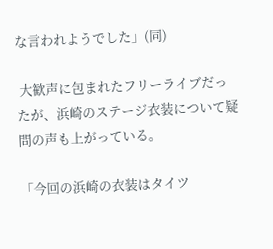な言われようでした」(同)

 大歓声に包まれたフリーライブだったが、浜崎のステージ衣装について疑問の声も上がっている。

「今回の浜崎の衣装はタイツ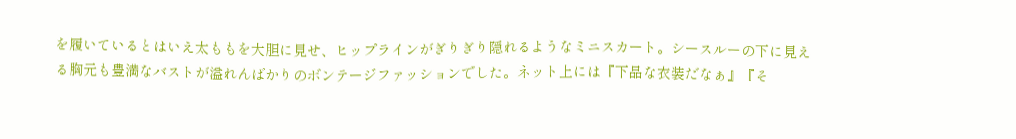を履いているとはいえ太ももを大胆に見せ、ヒップラインがぎりぎり隠れるようなミニスカート。シースルーの下に見える胸元も豊満なバストが溢れんばかりのボンテージファッションでした。ネット上には『下品な衣装だなぁ』『そ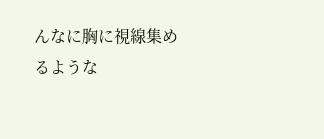んなに胸に視線集めるような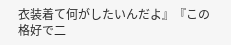衣装着て何がしたいんだよ』『この格好で二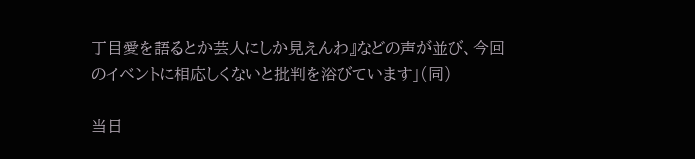丁目愛を語るとか芸人にしか見えんわ』などの声が並び、今回のイベントに相応しくないと批判を浴びています」(同)

当日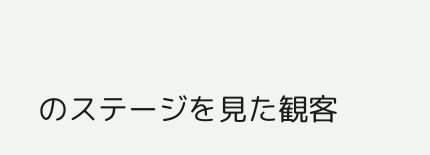のステージを見た観客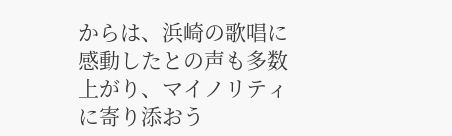からは、浜崎の歌唱に感動したとの声も多数上がり、マイノリティに寄り添おう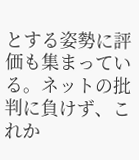とする姿勢に評価も集まっている。ネットの批判に負けず、これか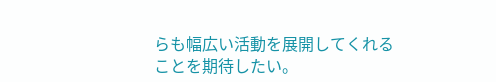らも幅広い活動を展開してくれることを期待したい。